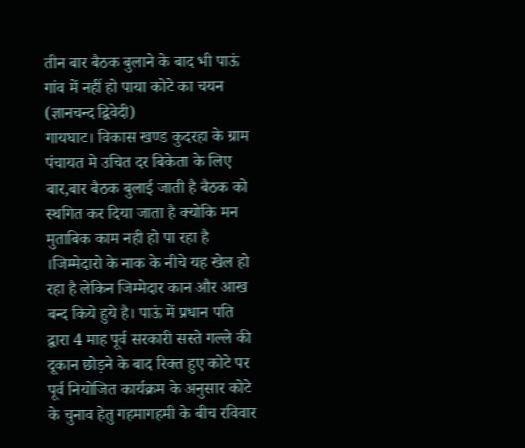तीन बार बैठक बुलाने के बाद भी पाऊं गांव में नहीं हो पाया कोटे का चयन
(ज्ञानचन्द द्विवेदी)
गायघाट। विकास खण्ड कुदरहा के ग्राम पंचायत मे उचित दर बिकेता के लिए बार,बार बैठक बुलाई जाती है बैठक को स्थगित कर दिया जाता है क्योकि मन मुताबिक काम नही हो पा रहा है ।जिम्मेदारो के नाक के नीचे यह खेल हो रहा है लेकिन जिम्मेदार कान और आख बन्द किये हुये है। पाऊं में प्रधान पति द्वारा 4 माह पूर्व सरकारी सस्ते गल्ले की दूकान छोड़ने के बाद रिक्त हुए कोटे पर पूर्व नियोजित कार्यक्रम के अनुसार कोटे के चुनाव हेतु गहमागहमी के बीच रविवार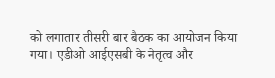को लगातार तीसरी बार बैठक का आयोजन किया गया। एडीओ आईएसबी के नेतृत्व और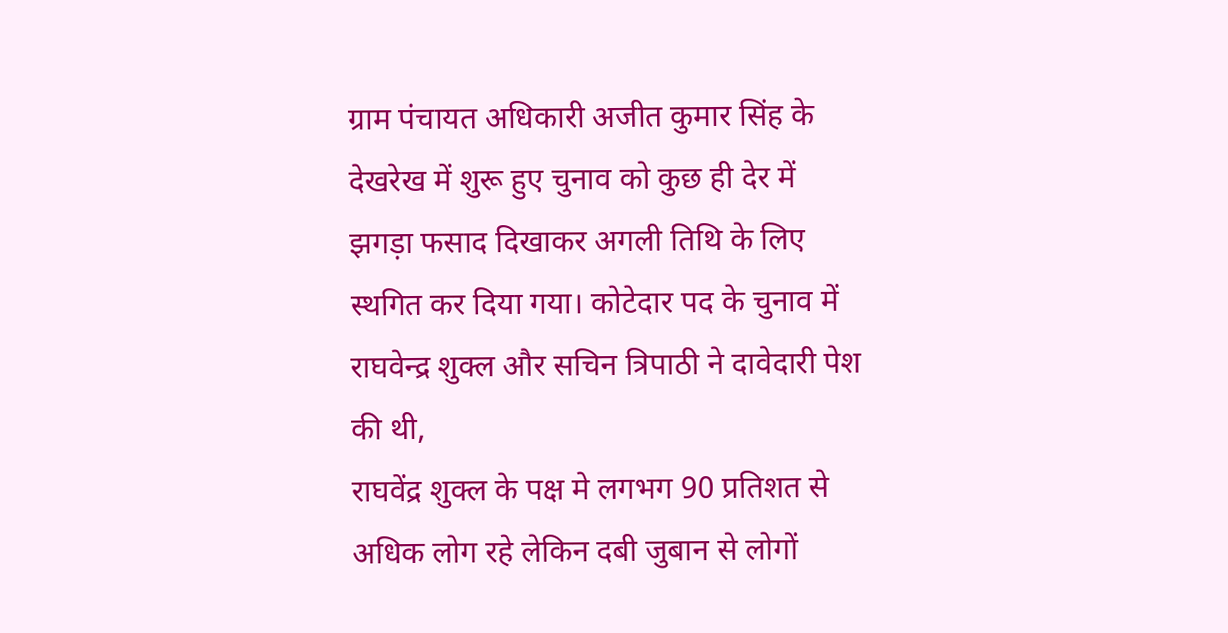ग्राम पंचायत अधिकारी अजीत कुमार सिंह के देखरेख में शुरू हुए चुनाव को कुछ ही देर में झगड़ा फसाद दिखाकर अगली तिथि के लिए स्थगित कर दिया गया। कोटेदार पद के चुनाव में राघवेन्द्र शुक्ल और सचिन त्रिपाठी ने दावेदारी पेश की थी,
राघवेंद्र शुक्ल के पक्ष मे लगभग 90 प्रतिशत से अधिक लोग रहे लेकिन दबी जुबान से लोगों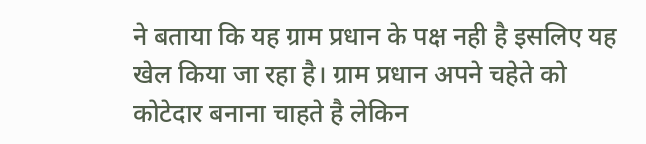ने बताया कि यह ग्राम प्रधान के पक्ष नही है इसलिए यह खेल किया जा रहा है। ग्राम प्रधान अपने चहेते को कोटेदार बनाना चाहते है लेकिन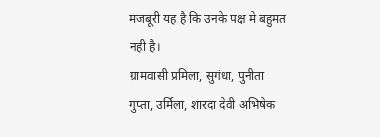मजबूरी यह है कि उनके पक्ष मे बहुमत नही है।
ग्रामवासी प्रमिला, सुगंधा, पुनीता गुप्ता, उर्मिला, शारदा देवी अभिषेक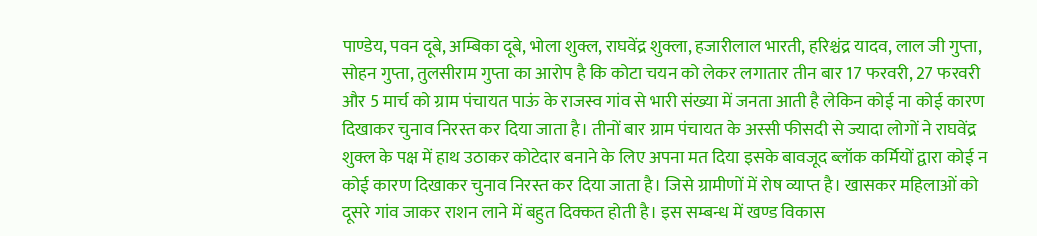पाण्डेय, पवन दूबे, अम्बिका दूबे, भोला शुक्ल, राघवेंद्र शुक्ला, हजारीलाल भारती, हरिश्चंद्र यादव, लाल जी गुप्ता, सोहन गुप्ता, तुलसीराम गुप्ता का आरोप है कि कोटा चयन को लेकर लगातार तीन बार 17 फरवरी, 27 फरवरी और 5 मार्च को ग्राम पंचायत पाऊं के राजस्व गांव से भारी संख्या में जनता आती है लेकिन कोई ना कोई कारण दिखाकर चुनाव निरस्त कर दिया जाता है। तीनों बार ग्राम पंचायत के अस्सी फीसदी से ज्यादा लोगों ने राघवेंद्र शुक्ल के पक्ष में हाथ उठाकर कोटेदार बनाने के लिए अपना मत दिया इसके बावजूद ब्लॉक कर्मियों द्वारा कोई न कोई कारण दिखाकर चुनाव निरस्त कर दिया जाता है। जिसे ग्रामीणों में रोष व्याप्त है। खासकर महिलाओं को दूसरे गांव जाकर राशन लाने में बहुत दिक्कत होती है। इस सम्बन्ध में खण्ड विकास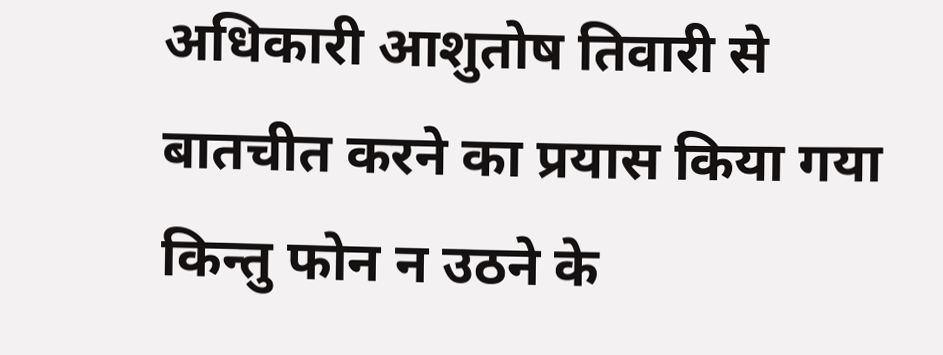अधिकारी आशुतोष तिवारी से बातचीत करने का प्रयास किया गया किन्तु फोन न उठने के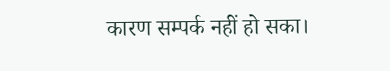कारण सम्पर्क नहीं हो सका।